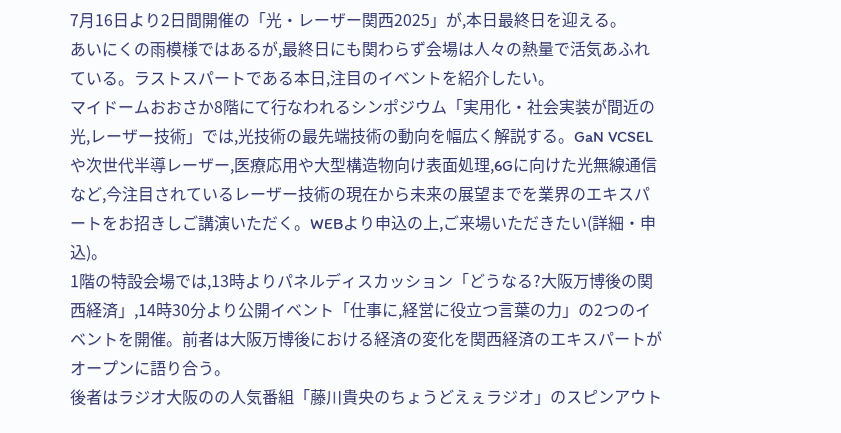7月16日より2日間開催の「光・レーザー関西2025」が,本日最終日を迎える。
あいにくの雨模様ではあるが,最終日にも関わらず会場は人々の熱量で活気あふれている。ラストスパートである本日,注目のイベントを紹介したい。
マイドームおおさか8階にて行なわれるシンポジウム「実用化・社会実装が間近の光,レーザー技術」では,光技術の最先端技術の動向を幅広く解説する。GaN VCSELや次世代半導レーザー,医療応用や大型構造物向け表面処理,6Gに向けた光無線通信など,今注目されているレーザー技術の現在から未来の展望までを業界のエキスパートをお招きしご講演いただく。WEBより申込の上,ご来場いただきたい(詳細・申込)。
1階の特設会場では,13時よりパネルディスカッション「どうなる?大阪万博後の関西経済」,14時30分より公開イベント「仕事に,経営に役立つ言葉の力」の2つのイベントを開催。前者は大阪万博後における経済の変化を関西経済のエキスパートがオープンに語り合う。
後者はラジオ大阪のの人気番組「藤川貴央のちょうどえぇラジオ」のスピンアウト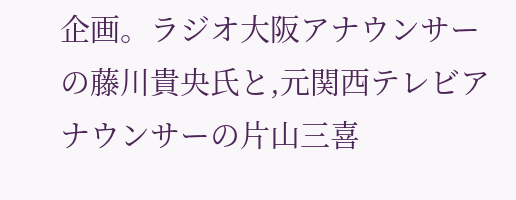企画。ラジオ大阪アナウンサーの藤川貴央氏と,元関西テレビアナウンサーの片山三喜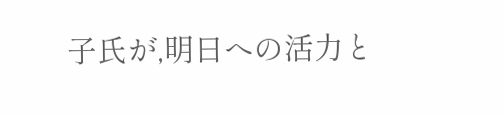子氏が,明日への活力と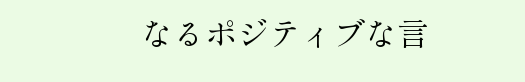なるポジティブな言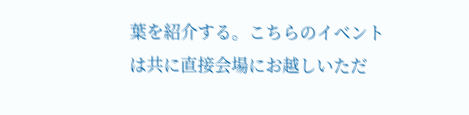葉を紹介する。こちらのイベントは共に直接会場にお越しいただ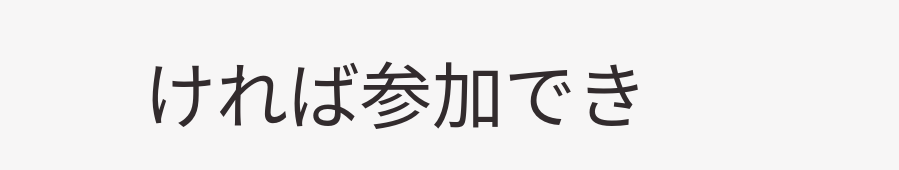ければ参加でき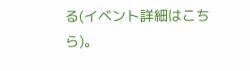る(イベント詳細はこちら)。